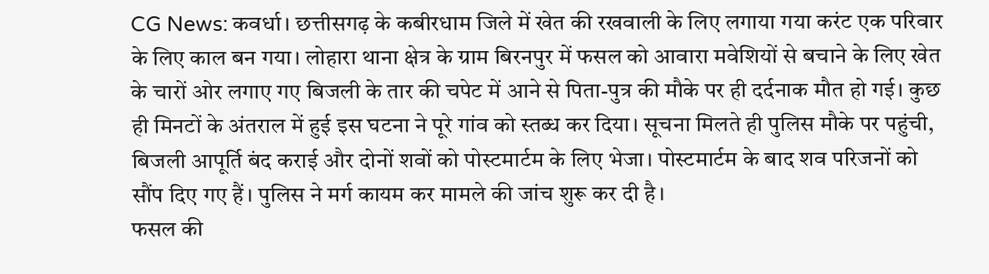CG News: कवर्धा। छत्तीसगढ़ के कबीरधाम जिले में खेत की रखवाली के लिए लगाया गया करंट एक परिवार के लिए काल बन गया। लोहारा थाना क्षेत्र के ग्राम बिरनपुर में फसल को आवारा मवेशियों से बचाने के लिए खेत के चारों ओर लगाए गए बिजली के तार की चपेट में आने से पिता-पुत्र की मौके पर ही दर्दनाक मौत हो गई। कुछ ही मिनटों के अंतराल में हुई इस घटना ने पूरे गांव को स्तब्ध कर दिया। सूचना मिलते ही पुलिस मौके पर पहुंची, बिजली आपूर्ति बंद कराई और दोनों शवों को पोस्टमार्टम के लिए भेजा। पोस्टमार्टम के बाद शव परिजनों को सौंप दिए गए हैं। पुलिस ने मर्ग कायम कर मामले की जांच शुरू कर दी है।
फसल की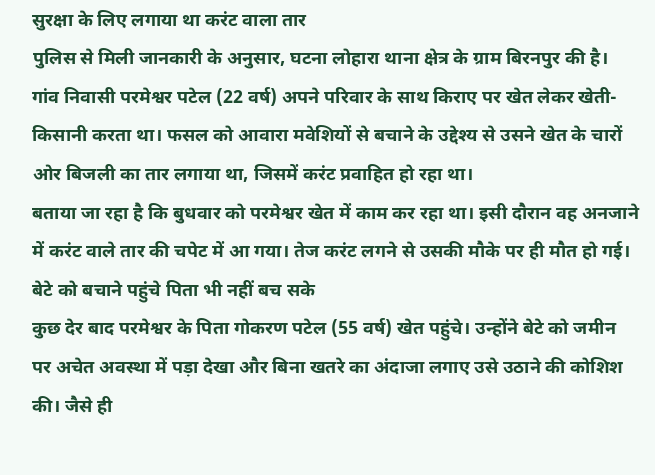सुरक्षा के लिए लगाया था करंट वाला तार
पुलिस से मिली जानकारी के अनुसार, घटना लोहारा थाना क्षेत्र के ग्राम बिरनपुर की है। गांव निवासी परमेश्वर पटेल (22 वर्ष) अपने परिवार के साथ किराए पर खेत लेकर खेती-किसानी करता था। फसल को आवारा मवेशियों से बचाने के उद्देश्य से उसने खेत के चारों ओर बिजली का तार लगाया था, जिसमें करंट प्रवाहित हो रहा था।
बताया जा रहा है कि बुधवार को परमेश्वर खेत में काम कर रहा था। इसी दौरान वह अनजाने में करंट वाले तार की चपेट में आ गया। तेज करंट लगने से उसकी मौके पर ही मौत हो गई।
बेटे को बचाने पहुंचे पिता भी नहीं बच सके
कुछ देर बाद परमेश्वर के पिता गोकरण पटेल (55 वर्ष) खेत पहुंचे। उन्होंने बेटे को जमीन पर अचेत अवस्था में पड़ा देखा और बिना खतरे का अंदाजा लगाए उसे उठाने की कोशिश की। जैसे ही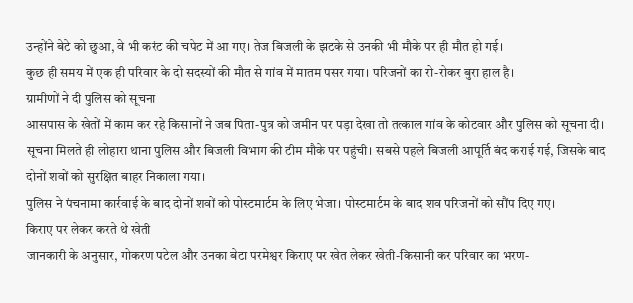उन्होंने बेटे को छुआ, वे भी करंट की चपेट में आ गए। तेज बिजली के झटके से उनकी भी मौके पर ही मौत हो गई।
कुछ ही समय में एक ही परिवार के दो सदस्यों की मौत से गांव में मातम पसर गया। परिजनों का रो-रोकर बुरा हाल है।
ग्रामीणों ने दी पुलिस को सूचना
आसपास के खेतों में काम कर रहे किसानों ने जब पिता-पुत्र को जमीन पर पड़ा देखा तो तत्काल गांव के कोटवार और पुलिस को सूचना दी। सूचना मिलते ही लोहारा थाना पुलिस और बिजली विभाग की टीम मौके पर पहुंची। सबसे पहले बिजली आपूर्ति बंद कराई गई, जिसके बाद दोनों शवों को सुरक्षित बाहर निकाला गया।
पुलिस ने पंचनामा कार्रवाई के बाद दोनों शवों को पोस्टमार्टम के लिए भेजा। पोस्टमार्टम के बाद शव परिजनों को सौंप दिए गए।
किराए पर लेकर करते थे खेती
जानकारी के अनुसार, गोकरण पटेल और उनका बेटा परमेश्वर किराए पर खेत लेकर खेती-किसानी कर परिवार का भरण-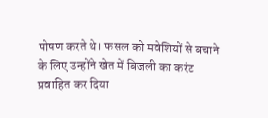पोषण करते थे। फसल को मवेशियों से बचाने के लिए उन्होंने खेत में बिजली का करंट प्रवाहित कर दिया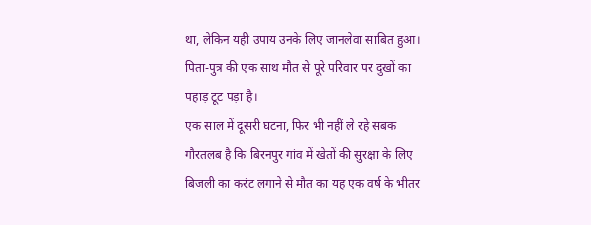था, लेकिन यही उपाय उनके लिए जानलेवा साबित हुआ। पिता-पुत्र की एक साथ मौत से पूरे परिवार पर दुखों का पहाड़ टूट पड़ा है।
एक साल में दूसरी घटना, फिर भी नहीं ले रहे सबक
गौरतलब है कि बिरनपुर गांव में खेतों की सुरक्षा के लिए बिजली का करंट लगाने से मौत का यह एक वर्ष के भीतर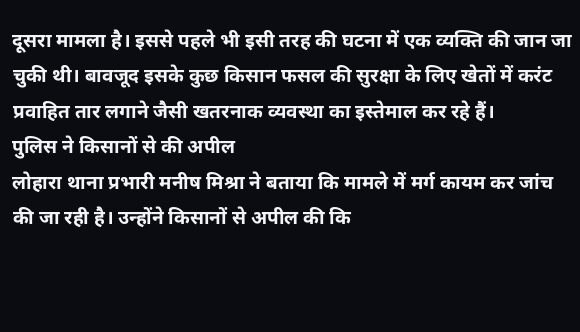दूसरा मामला है। इससे पहले भी इसी तरह की घटना में एक व्यक्ति की जान जा चुकी थी। बावजूद इसके कुछ किसान फसल की सुरक्षा के लिए खेतों में करंट प्रवाहित तार लगाने जैसी खतरनाक व्यवस्था का इस्तेमाल कर रहे हैं।
पुलिस ने किसानों से की अपील
लोहारा थाना प्रभारी मनीष मिश्रा ने बताया कि मामले में मर्ग कायम कर जांच की जा रही है। उन्होंने किसानों से अपील की कि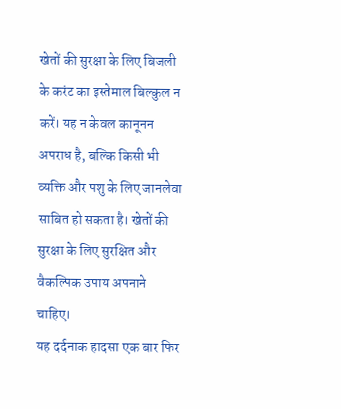खेतों की सुरक्षा के लिए बिजली के करंट का इस्तेमाल बिल्कुल न करें। यह न केवल कानूनन अपराध है, बल्कि किसी भी व्यक्ति और पशु के लिए जानलेवा साबित हो सकता है। खेतों की सुरक्षा के लिए सुरक्षित और वैकल्पिक उपाय अपनाने चाहिए।
यह दर्दनाक हादसा एक बार फिर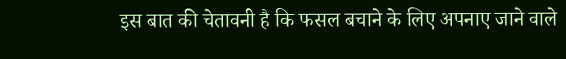इस बात की चेतावनी है कि फसल बचाने के लिए अपनाए जाने वाले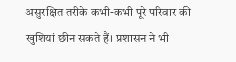असुरक्षित तरीके कभी-कभी पूरे परिवार की खुशियां छीन सकते हैं। प्रशासन ने भी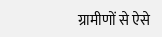ग्रामीणों से ऐसे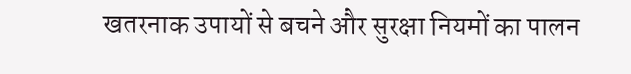खतरनाक उपायों से बचने और सुरक्षा नियमों का पालन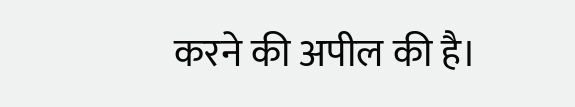करने की अपील की है।